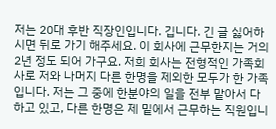저는 20대 후반 직장인입니다. 깁니다. 긴 글 싫어하시면 뒤로 가기 해주세요. 이 회사에 근무한지는 거의 2년 정도 되어 가구요. 저희 회사는 전형적인 가족회사로 저와 나머지 다른 한명을 제외한 모두가 한 가족입니다. 저는 그 중에 한분야의 일을 전부 맡아서 다 하고 있고, 다른 한명은 제 밑에서 근무하는 직원입니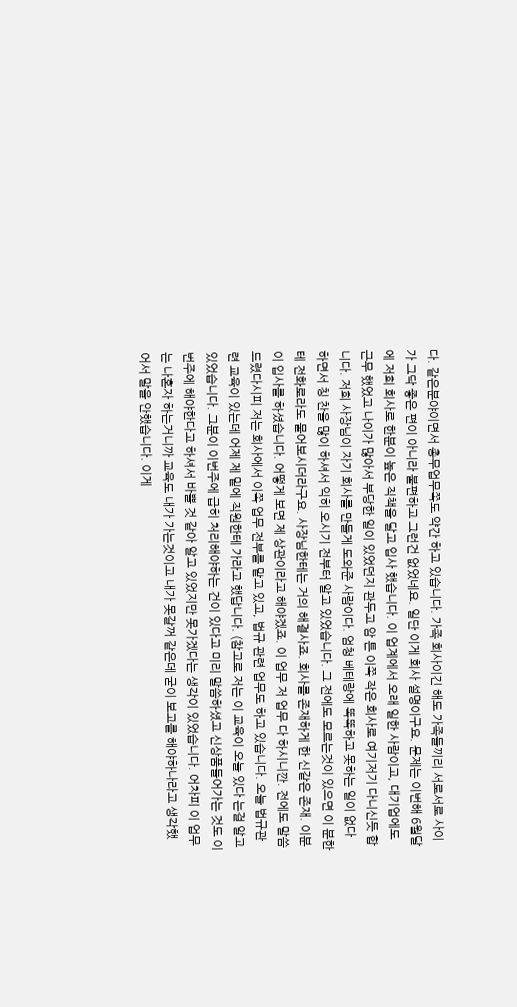다. 같은분야이면서 총무업무쪽도 약간 하고 있습니다. 가족 회사이긴 해도 가족들끼리 서로서로 사이가 그닥 좋은 편이 아니라 불편하고 그런건 없었네요. 일단 이게 회사 설명이구요. 문제는 이번해 6월달에 저희 회사로 한분이 높은 직책을 달고 입사 했습니다. 이 업계에서 오래 일한 사람이고, 대기업에도 근무 했었고 나이가 많아서 부당한 일이 있었던지 관두고 암 튼 이쪽 작은 회사로 여기저기 다니신듯 합니다. 저희 사장님이 자기 회사를 만들게 도와준 사람이다. 엄청 베테랑에 똑똑하고 못하는 일이 없다 하면서 칭 찬을 많이 하셔서 익히 오시기 전부터 알고 있었습니다. 그 전에도 모르는것이 있으면 이 분한테 전화로라도 물어보시더라구요. 사장님한테는 거의 해결사죠. 회사를 존재하게 한 신같은 존재. 이분이 입사를 하셨습니다. 어떻게 보면 제 상관이라고 해야겠죠. 이 업무 저 업무 다 하시니깐. 전에도 말씀드렸다시피 저는 회사에서 이쪽 업무 전부를 맡고 있고, 법규 관련 업무도 하고 있습니다. 오늘 법규관련 교육이 있는데 어제 제 밑에 직원한테 가라고 했답니다. (참고로 저는 이 교육이 오늘 있다 는걸 알고 있었습니다. 그분이 이번주에 급히 처리해야하는 건이 있다고 미리 말씀하셨고 신상품들어가는 것도 이번주에 해야한다고 하셔서 바쁠 것 같아 알고 있었지만 못가겠다는 생각이 있었습니다. 어차피 이 업무는 나혼자 하는거니까 교육도 내가 가는것이고 내가 못갈꺼 같은데 굳이 보고를 해야하나라고 생각했 어서 말을 안했습니다. 이게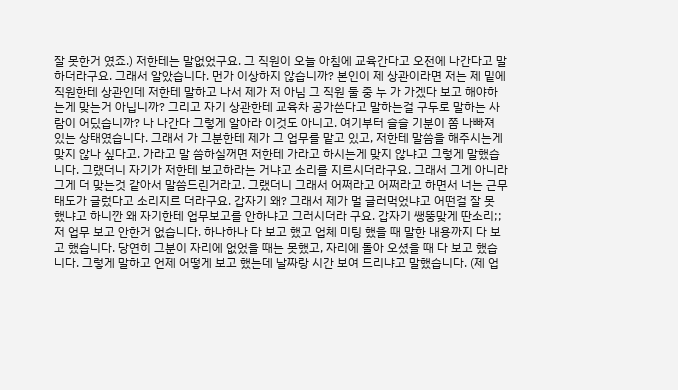잘 못한거 였죠.) 저한테는 말없었구요. 그 직원이 오늘 아침에 교육간다고 오전에 나간다고 말하더라구요. 그래서 알았습니다. 먼가 이상하지 않습니까? 본인이 제 상관이라면 저는 제 밑에 직원한테 상관인데 저한테 말하고 나서 제가 저 아님 그 직원 둘 중 누 가 가겠다 보고 해야하는게 맞는거 아닙니까? 그리고 자기 상관한테 교육차 공가쓴다고 말하는걸 구두로 말하는 사람이 어딨습니까? 나 나간다 그렇게 알아라 이것도 아니고. 여기부터 슬슬 기분이 쫌 나빠져 있는 상태였습니다. 그래서 가 그분한테 제가 그 업무를 맡고 있고, 저한테 말씀을 해주시는게 맞지 않나 싶다고. 가라고 말 씀하실꺼면 저한테 가라고 하시는게 맞지 않냐고 그렇게 말했습니다. 그랬더니 자기가 저한테 보고하라는 거냐고 소리를 지르시더라구요. 그래서 그게 아니라 그게 더 맞는것 같아서 말씀드린거라고. 그랬더니 그래서 어쩌라고 어쩌라고 하면서 너는 근무태도가 글렀다고 소리지르 더라구요. 갑자기 왜? 그래서 제가 멀 글러먹었냐고 어떤걸 잘 못 했냐고 하니깐 왜 자기한테 업무보고를 안하냐고 그러시더라 구요. 갑자기 쌩뚱맞게 딴소리;; 저 업무 보고 안한거 없습니다. 하나하나 다 보고 했고 업체 미팅 했을 때 말한 내용까지 다 보고 했습니다. 당연히 그분이 자리에 없었을 때는 못했고, 자리에 돌아 오셨을 때 다 보고 했습니다. 그렇게 말하고 언제 어떻게 보고 했는데 날짜랑 시간 보여 드리냐고 말했습니다. (제 업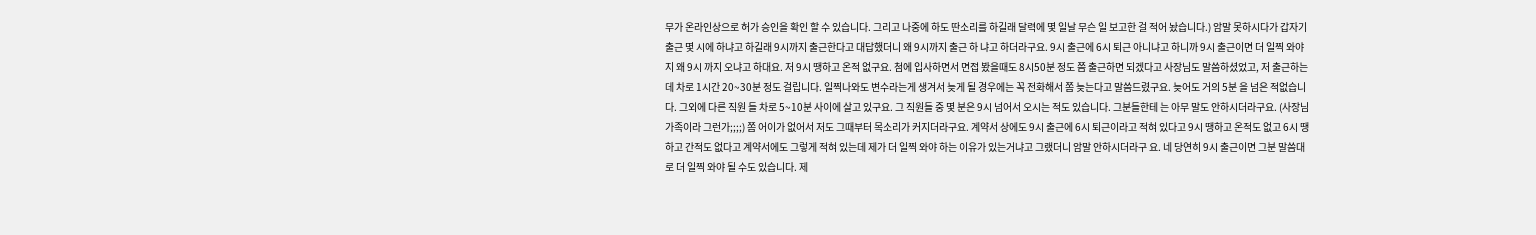무가 온라인상으로 허가 승인을 확인 할 수 있습니다. 그리고 나중에 하도 딴소리를 하길래 달력에 몇 일날 무슨 일 보고한 걸 적어 놨습니다.) 암말 못하시다가 갑자기 출근 몇 시에 하냐고 하길래 9시까지 출근한다고 대답했더니 왜 9시까지 출근 하 냐고 하더라구요. 9시 출근에 6시 퇴근 아니냐고 하니까 9시 출근이면 더 일찍 와야지 왜 9시 까지 오냐고 하대요. 저 9시 땡하고 온적 없구요. 첨에 입사하면서 면접 봤을때도 8시50분 정도 쯤 출근하면 되겠다고 사장님도 말씀하셨었고, 저 출근하는데 차로 1시간 20~30분 정도 걸립니다. 일찍나와도 변수라는게 생겨서 늦게 될 경우에는 꼭 전화해서 쫌 늦는다고 말씀드렸구요. 늦어도 거의 5분 을 넘은 적없습니다. 그외에 다른 직원 들 차로 5~10분 사이에 살고 있구요. 그 직원들 중 몇 분은 9시 넘어서 오시는 적도 있습니다. 그분들한테 는 아무 말도 안하시더라구요. (사장님 가족이라 그런가;;;;) 쫌 어이가 없어서 저도 그때부터 목소리가 커지더라구요. 계약서 상에도 9시 출근에 6시 퇴근이라고 적혀 있다고 9시 땡하고 온적도 없고 6시 땡하고 간적도 없다고 계약서에도 그렇게 적혀 있는데 제가 더 일찍 와야 하는 이유가 있는거냐고 그랬더니 암말 안하시더라구 요. 네 당연히 9시 출근이면 그분 말씀대로 더 일찍 와야 될 수도 있습니다. 제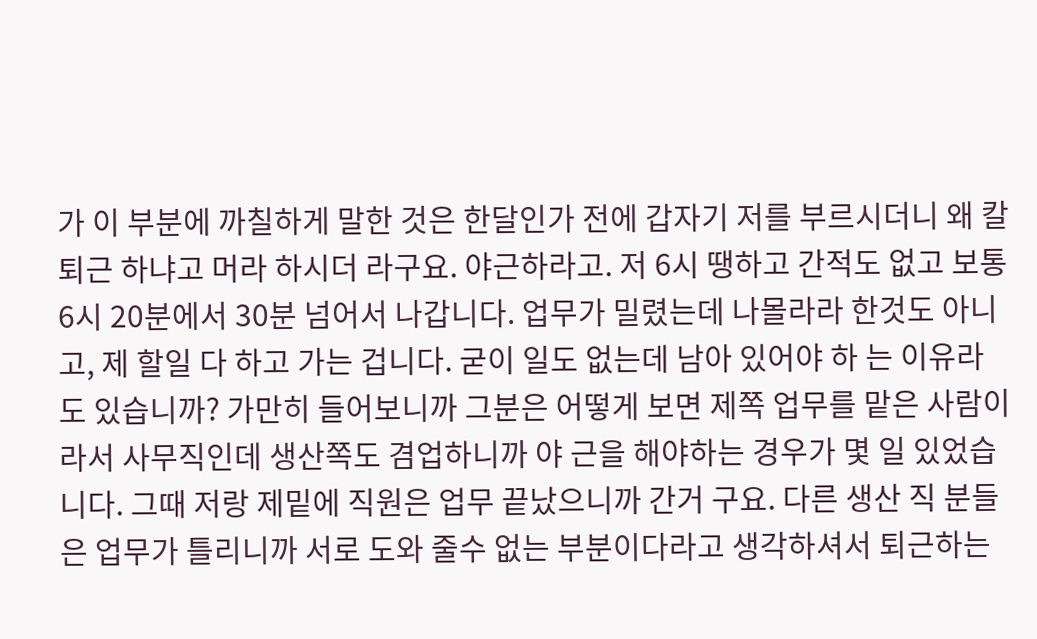가 이 부분에 까칠하게 말한 것은 한달인가 전에 갑자기 저를 부르시더니 왜 칼퇴근 하냐고 머라 하시더 라구요. 야근하라고. 저 6시 땡하고 간적도 없고 보통 6시 20분에서 30분 넘어서 나갑니다. 업무가 밀렸는데 나몰라라 한것도 아니고, 제 할일 다 하고 가는 겁니다. 굳이 일도 없는데 남아 있어야 하 는 이유라도 있습니까? 가만히 들어보니까 그분은 어떻게 보면 제쪽 업무를 맡은 사람이라서 사무직인데 생산쪽도 겸업하니까 야 근을 해야하는 경우가 몇 일 있었습니다. 그때 저랑 제밑에 직원은 업무 끝났으니까 간거 구요. 다른 생산 직 분들은 업무가 틀리니까 서로 도와 줄수 없는 부분이다라고 생각하셔서 퇴근하는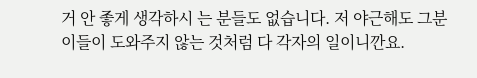거 안 좋게 생각하시 는 분들도 없습니다. 저 야근해도 그분이들이 도와주지 않는 것처럼 다 각자의 일이니깐요.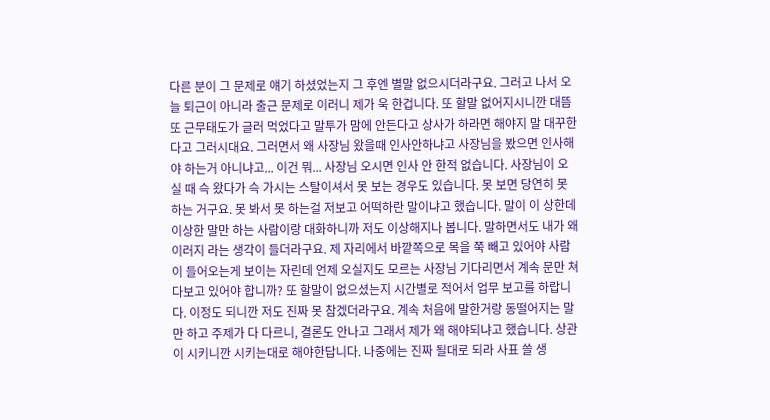다른 분이 그 문제로 얘기 하셨었는지 그 후엔 별말 없으시더라구요. 그러고 나서 오늘 퇴근이 아니라 출근 문제로 이러니 제가 욱 한겁니다. 또 할말 없어지시니깐 대뜸 또 근무태도가 글러 먹었다고 말투가 맘에 안든다고 상사가 하라면 해야지 말 대꾸한다고 그러시대요. 그러면서 왜 사장님 왔을때 인사안하냐고 사장님을 봤으면 인사해야 하는거 아니냐고... 이건 뭐... 사장님 오시면 인사 안 한적 없습니다. 사장님이 오실 때 슥 왔다가 슥 가시는 스탈이셔서 못 보는 경우도 있습니다. 못 보면 당연히 못하는 거구요. 못 봐서 못 하는걸 저보고 어떡하란 말이냐고 했습니다. 말이 이 상한데 이상한 말만 하는 사람이랑 대화하니까 저도 이상해지나 봅니다. 말하면서도 내가 왜 이러지 라는 생각이 들더라구요. 제 자리에서 바깥쪽으로 목을 쭉 빼고 있어야 사람이 들어오는게 보이는 자린데 언제 오실지도 모르는 사장님 기다리면서 계속 문만 쳐다보고 있어야 합니까? 또 할말이 없으셨는지 시간별로 적어서 업무 보고를 하랍니다. 이정도 되니깐 저도 진짜 못 참겠더라구요. 계속 처음에 말한거랑 동떨어지는 말만 하고 주제가 다 다르니, 결론도 안나고 그래서 제가 왜 해야되냐고 했습니다. 상관이 시키니깐 시키는대로 해야한답니다. 나중에는 진짜 될대로 되라 사표 쓸 생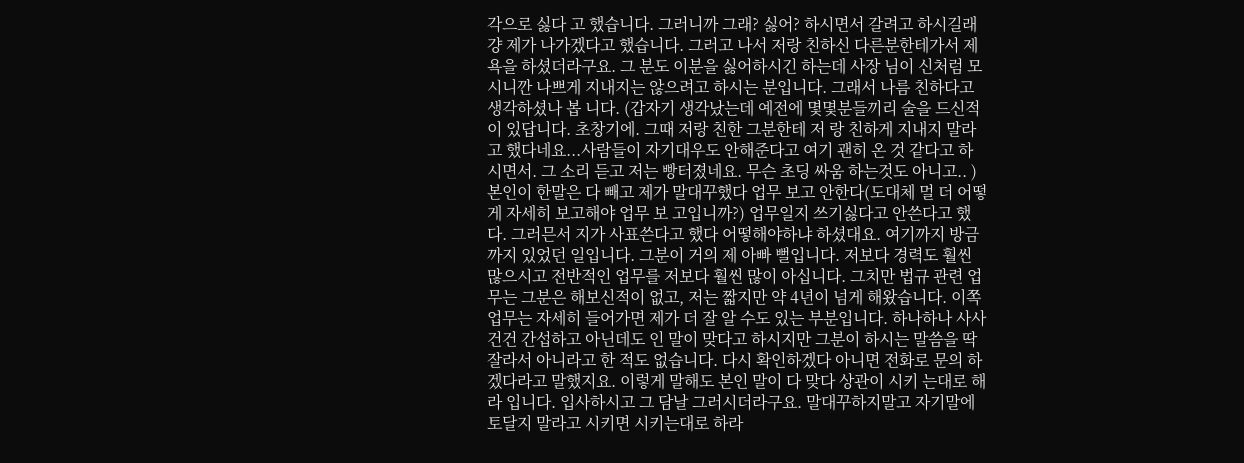각으로 싫다 고 했습니다. 그러니까 그래? 싫어? 하시면서 갈려고 하시길래 걍 제가 나가겠다고 했습니다. 그러고 나서 저랑 친하신 다른분한테가서 제 욕을 하셨더라구요. 그 분도 이분을 싫어하시긴 하는데 사장 님이 신처럼 모시니깐 나쁘게 지내지는 않으려고 하시는 분입니다. 그래서 나름 친하다고 생각하셨나 봅 니다. (갑자기 생각났는데 예전에 몇몇분들끼리 술을 드신적이 있답니다. 초창기에. 그때 저랑 친한 그분한테 저 랑 친하게 지내지 말라고 했다네요...사람들이 자기대우도 안해준다고 여기 괜히 온 것 같다고 하시면서. 그 소리 듣고 저는 빵터졌네요. 무슨 초딩 싸움 하는것도 아니고.. ) 본인이 한말은 다 빼고 제가 말대꾸했다 업무 보고 안한다(도대체 멀 더 어떻게 자세히 보고해야 업무 보 고입니까?) 업무일지 쓰기싫다고 안쓴다고 했다. 그러믄서 지가 사표쓴다고 했다 어떻해야하냐 하셨대요. 여기까지 방금까지 있었던 일입니다. 그분이 거의 제 아빠 뻘입니다. 저보다 경력도 훨씬 많으시고 전반적인 업무를 저보다 훨씬 많이 아십니다. 그치만 법규 관련 업무는 그분은 해보신적이 없고, 저는 짧지만 약 4년이 넘게 해왔습니다. 이쪽 업무는 자세히 들어가면 제가 더 잘 알 수도 있는 부분입니다. 하나하나 사사건건 간섭하고 아닌데도 인 말이 맞다고 하시지만 그분이 하시는 말씀을 딱 잘라서 아니라고 한 적도 없습니다. 다시 확인하겠다 아니면 전화로 문의 하겠다라고 말했지요. 이렇게 말해도 본인 말이 다 맞다 상관이 시키 는대로 해라 입니다. 입사하시고 그 담날 그러시더라구요. 말대꾸하지말고 자기말에 토달지 말라고 시키면 시키는대로 하라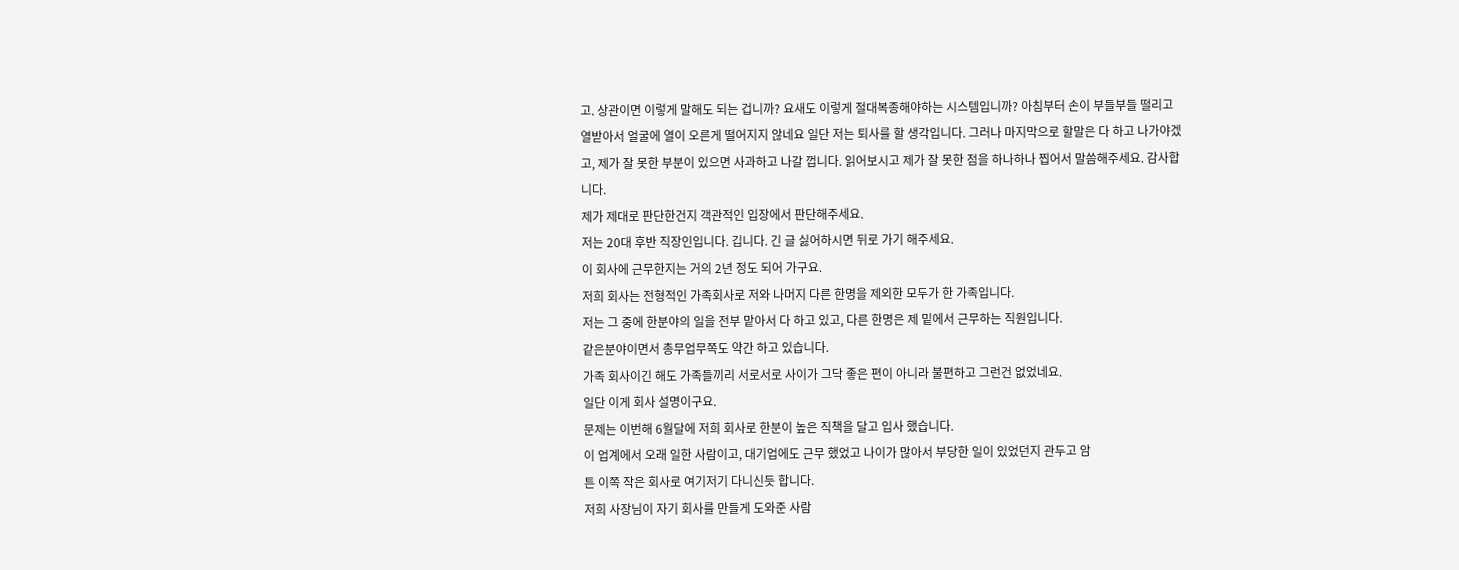고. 상관이면 이렇게 말해도 되는 겁니까? 요새도 이렇게 절대복종해야하는 시스템입니까? 아침부터 손이 부들부들 떨리고 열받아서 얼굴에 열이 오른게 떨어지지 않네요 일단 저는 퇴사를 할 생각입니다. 그러나 마지막으로 할말은 다 하고 나가야겠고, 제가 잘 못한 부분이 있으면 사과하고 나갈 껍니다. 읽어보시고 제가 잘 못한 점을 하나하나 찝어서 말씀해주세요. 감사합니다.
제가 제대로 판단한건지 객관적인 입장에서 판단해주세요.
저는 20대 후반 직장인입니다. 깁니다. 긴 글 싫어하시면 뒤로 가기 해주세요.
이 회사에 근무한지는 거의 2년 정도 되어 가구요.
저희 회사는 전형적인 가족회사로 저와 나머지 다른 한명을 제외한 모두가 한 가족입니다.
저는 그 중에 한분야의 일을 전부 맡아서 다 하고 있고, 다른 한명은 제 밑에서 근무하는 직원입니다.
같은분야이면서 총무업무쪽도 약간 하고 있습니다.
가족 회사이긴 해도 가족들끼리 서로서로 사이가 그닥 좋은 편이 아니라 불편하고 그런건 없었네요.
일단 이게 회사 설명이구요.
문제는 이번해 6월달에 저희 회사로 한분이 높은 직책을 달고 입사 했습니다.
이 업계에서 오래 일한 사람이고, 대기업에도 근무 했었고 나이가 많아서 부당한 일이 있었던지 관두고 암
튼 이쪽 작은 회사로 여기저기 다니신듯 합니다.
저희 사장님이 자기 회사를 만들게 도와준 사람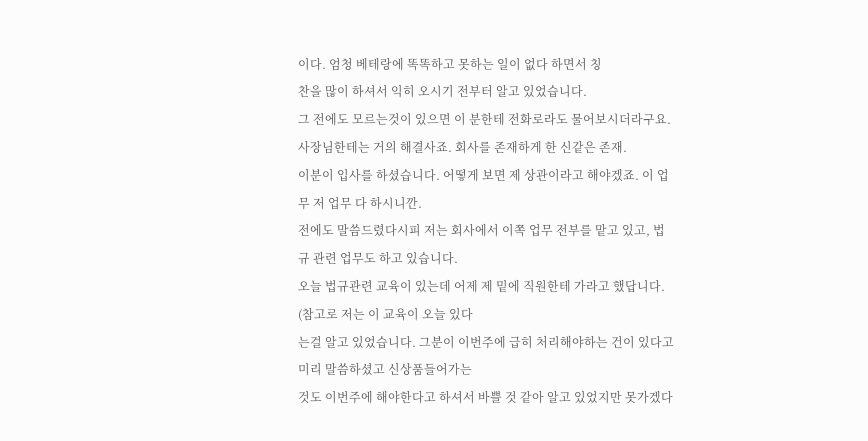이다. 엄청 베테랑에 똑똑하고 못하는 일이 없다 하면서 칭
찬을 많이 하셔서 익히 오시기 전부터 알고 있었습니다.
그 전에도 모르는것이 있으면 이 분한테 전화로라도 물어보시더라구요.
사장님한테는 거의 해결사죠. 회사를 존재하게 한 신같은 존재.
이분이 입사를 하셨습니다. 어떻게 보면 제 상관이라고 해야겠죠. 이 업무 저 업무 다 하시니깐.
전에도 말씀드렸다시피 저는 회사에서 이쪽 업무 전부를 맡고 있고, 법규 관련 업무도 하고 있습니다.
오늘 법규관련 교육이 있는데 어제 제 밑에 직원한테 가라고 했답니다. (참고로 저는 이 교육이 오늘 있다
는걸 알고 있었습니다. 그분이 이번주에 급히 처리해야하는 건이 있다고 미리 말씀하셨고 신상품들어가는
것도 이번주에 해야한다고 하셔서 바쁠 것 같아 알고 있었지만 못가겠다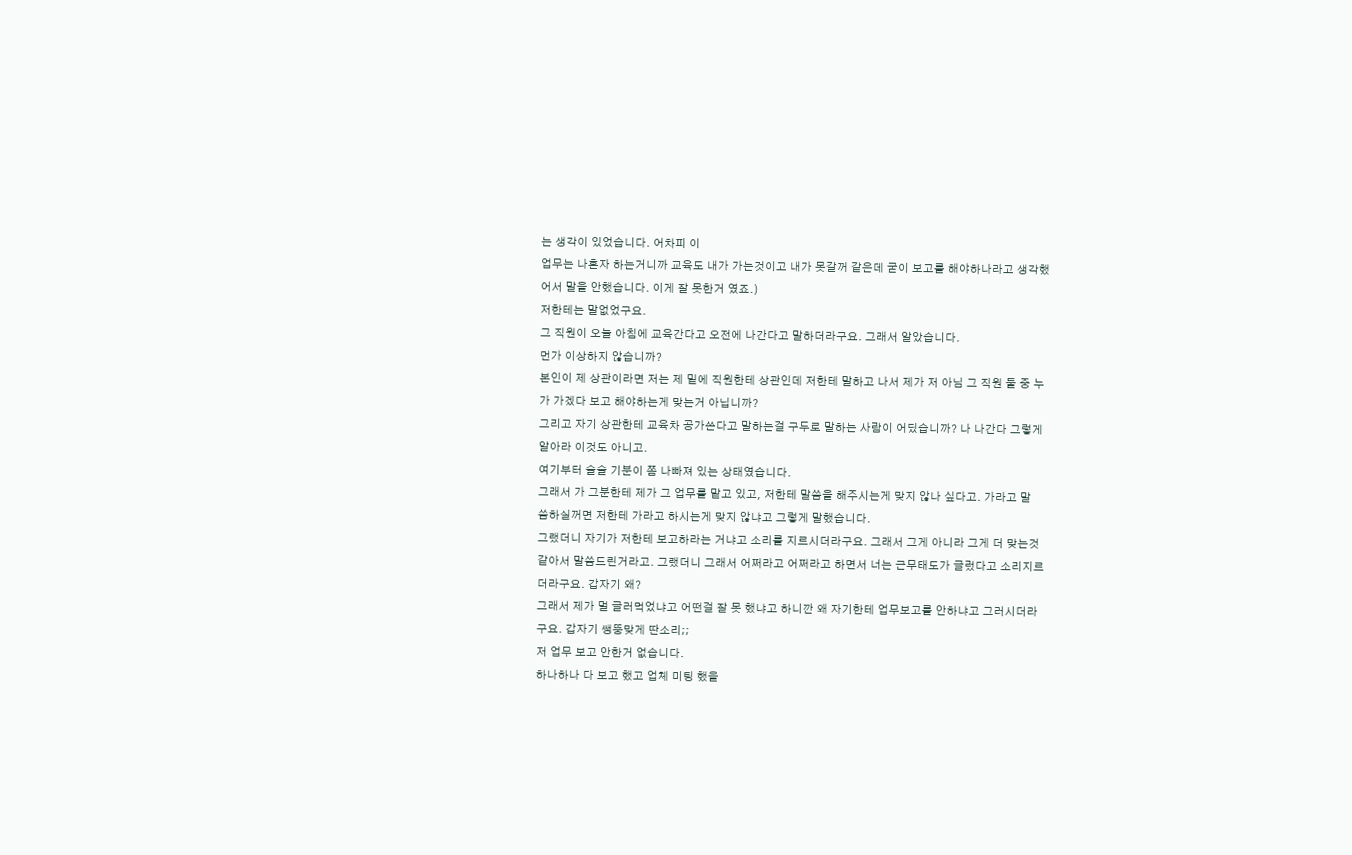는 생각이 있었습니다. 어차피 이
업무는 나혼자 하는거니까 교육도 내가 가는것이고 내가 못갈꺼 같은데 굳이 보고를 해야하나라고 생각했
어서 말을 안했습니다. 이게 잘 못한거 였죠.)
저한테는 말없었구요.
그 직원이 오늘 아침에 교육간다고 오전에 나간다고 말하더라구요. 그래서 알았습니다.
먼가 이상하지 않습니까?
본인이 제 상관이라면 저는 제 밑에 직원한테 상관인데 저한테 말하고 나서 제가 저 아님 그 직원 둘 중 누
가 가겠다 보고 해야하는게 맞는거 아닙니까?
그리고 자기 상관한테 교육차 공가쓴다고 말하는걸 구두로 말하는 사람이 어딨습니까? 나 나간다 그렇게
알아라 이것도 아니고.
여기부터 슬슬 기분이 쫌 나빠져 있는 상태였습니다.
그래서 가 그분한테 제가 그 업무를 맡고 있고, 저한테 말씀을 해주시는게 맞지 않나 싶다고. 가라고 말
씀하실꺼면 저한테 가라고 하시는게 맞지 않냐고 그렇게 말했습니다.
그랬더니 자기가 저한테 보고하라는 거냐고 소리를 지르시더라구요. 그래서 그게 아니라 그게 더 맞는것
같아서 말씀드린거라고. 그랬더니 그래서 어쩌라고 어쩌라고 하면서 너는 근무태도가 글렀다고 소리지르
더라구요. 갑자기 왜?
그래서 제가 멀 글러먹었냐고 어떤걸 잘 못 했냐고 하니깐 왜 자기한테 업무보고를 안하냐고 그러시더라
구요. 갑자기 쌩뚱맞게 딴소리;;
저 업무 보고 안한거 없습니다.
하나하나 다 보고 했고 업체 미팅 했을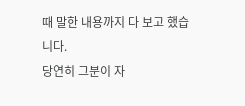때 말한 내용까지 다 보고 했습니다.
당연히 그분이 자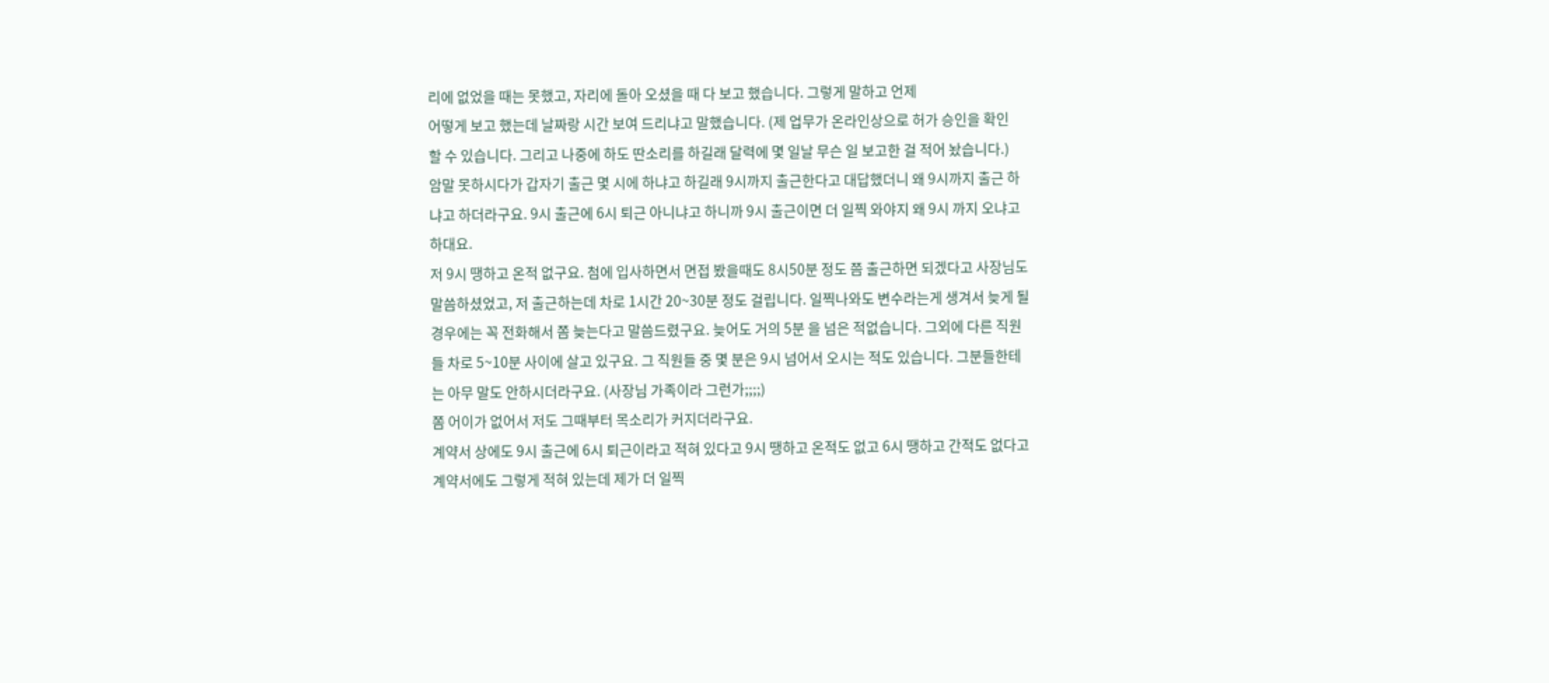리에 없었을 때는 못했고, 자리에 돌아 오셨을 때 다 보고 했습니다. 그렇게 말하고 언제
어떻게 보고 했는데 날짜랑 시간 보여 드리냐고 말했습니다. (제 업무가 온라인상으로 허가 승인을 확인
할 수 있습니다. 그리고 나중에 하도 딴소리를 하길래 달력에 몇 일날 무슨 일 보고한 걸 적어 놨습니다.)
암말 못하시다가 갑자기 출근 몇 시에 하냐고 하길래 9시까지 출근한다고 대답했더니 왜 9시까지 출근 하
냐고 하더라구요. 9시 출근에 6시 퇴근 아니냐고 하니까 9시 출근이면 더 일찍 와야지 왜 9시 까지 오냐고
하대요.
저 9시 땡하고 온적 없구요. 첨에 입사하면서 면접 봤을때도 8시50분 정도 쯤 출근하면 되겠다고 사장님도
말씀하셨었고, 저 출근하는데 차로 1시간 20~30분 정도 걸립니다. 일찍나와도 변수라는게 생겨서 늦게 될
경우에는 꼭 전화해서 쫌 늦는다고 말씀드렸구요. 늦어도 거의 5분 을 넘은 적없습니다. 그외에 다른 직원
들 차로 5~10분 사이에 살고 있구요. 그 직원들 중 몇 분은 9시 넘어서 오시는 적도 있습니다. 그분들한테
는 아무 말도 안하시더라구요. (사장님 가족이라 그런가;;;;)
쫌 어이가 없어서 저도 그때부터 목소리가 커지더라구요.
계약서 상에도 9시 출근에 6시 퇴근이라고 적혀 있다고 9시 땡하고 온적도 없고 6시 땡하고 간적도 없다고
계약서에도 그렇게 적혀 있는데 제가 더 일찍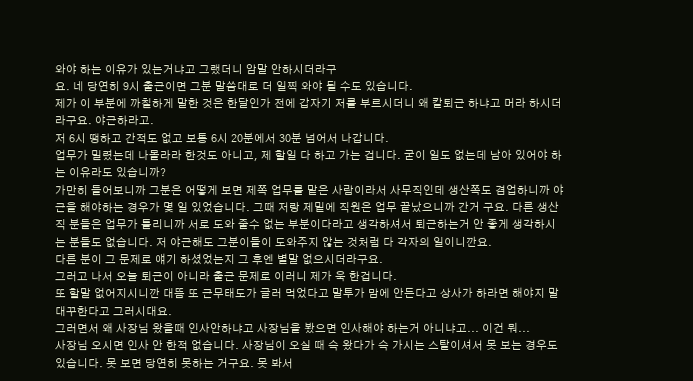와야 하는 이유가 있는거냐고 그랬더니 암말 안하시더라구
요. 네 당연히 9시 출근이면 그분 말씀대로 더 일찍 와야 될 수도 있습니다.
제가 이 부분에 까칠하게 말한 것은 한달인가 전에 갑자기 저를 부르시더니 왜 칼퇴근 하냐고 머라 하시더
라구요. 야근하라고.
저 6시 땡하고 간적도 없고 보통 6시 20분에서 30분 넘어서 나갑니다.
업무가 밀렸는데 나몰라라 한것도 아니고, 제 할일 다 하고 가는 겁니다. 굳이 일도 없는데 남아 있어야 하
는 이유라도 있습니까?
가만히 들어보니까 그분은 어떻게 보면 제쪽 업무를 맡은 사람이라서 사무직인데 생산쪽도 겸업하니까 야
근을 해야하는 경우가 몇 일 있었습니다. 그때 저랑 제밑에 직원은 업무 끝났으니까 간거 구요. 다른 생산
직 분들은 업무가 틀리니까 서로 도와 줄수 없는 부분이다라고 생각하셔서 퇴근하는거 안 좋게 생각하시
는 분들도 없습니다. 저 야근해도 그분이들이 도와주지 않는 것처럼 다 각자의 일이니깐요.
다른 분이 그 문제로 얘기 하셨었는지 그 후엔 별말 없으시더라구요.
그러고 나서 오늘 퇴근이 아니라 출근 문제로 이러니 제가 욱 한겁니다.
또 할말 없어지시니깐 대뜸 또 근무태도가 글러 먹었다고 말투가 맘에 안든다고 상사가 하라면 해야지 말
대꾸한다고 그러시대요.
그러면서 왜 사장님 왔을때 인사안하냐고 사장님을 봤으면 인사해야 하는거 아니냐고... 이건 뭐...
사장님 오시면 인사 안 한적 없습니다. 사장님이 오실 때 슥 왔다가 슥 가시는 스탈이셔서 못 보는 경우도
있습니다. 못 보면 당연히 못하는 거구요. 못 봐서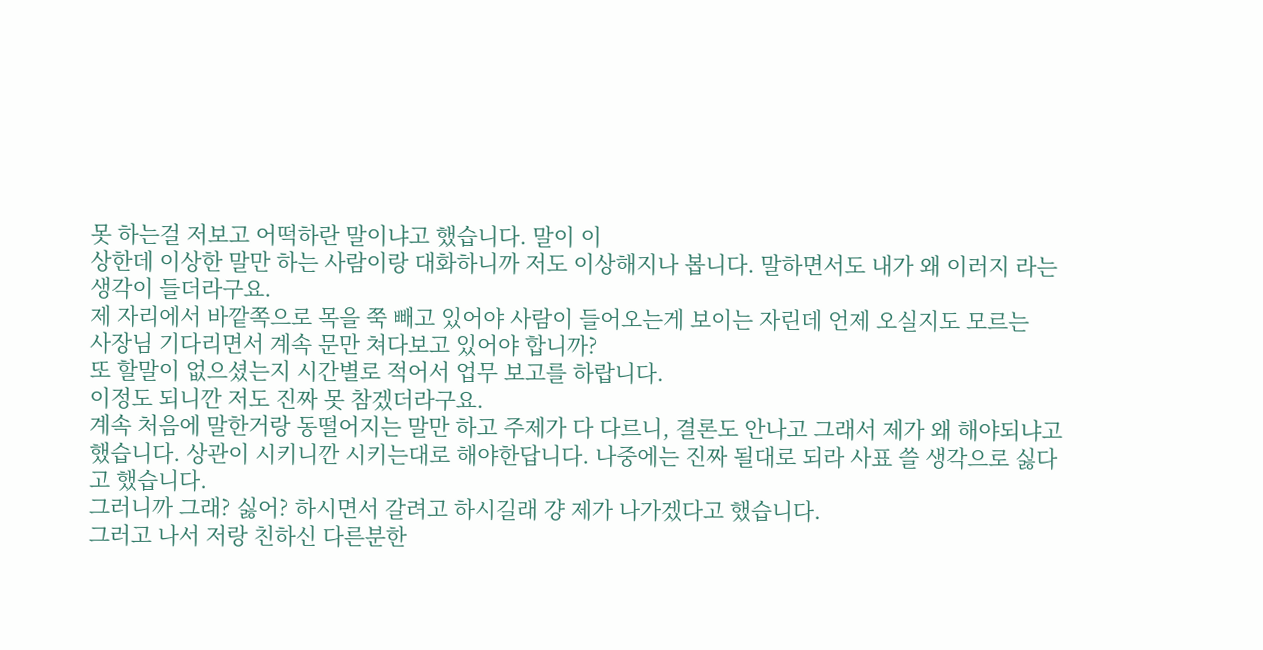못 하는걸 저보고 어떡하란 말이냐고 했습니다. 말이 이
상한데 이상한 말만 하는 사람이랑 대화하니까 저도 이상해지나 봅니다. 말하면서도 내가 왜 이러지 라는
생각이 들더라구요.
제 자리에서 바깥쪽으로 목을 쭉 빼고 있어야 사람이 들어오는게 보이는 자린데 언제 오실지도 모르는
사장님 기다리면서 계속 문만 쳐다보고 있어야 합니까?
또 할말이 없으셨는지 시간별로 적어서 업무 보고를 하랍니다.
이정도 되니깐 저도 진짜 못 참겠더라구요.
계속 처음에 말한거랑 동떨어지는 말만 하고 주제가 다 다르니, 결론도 안나고 그래서 제가 왜 해야되냐고
했습니다. 상관이 시키니깐 시키는대로 해야한답니다. 나중에는 진짜 될대로 되라 사표 쓸 생각으로 싫다
고 했습니다.
그러니까 그래? 싫어? 하시면서 갈려고 하시길래 걍 제가 나가겠다고 했습니다.
그러고 나서 저랑 친하신 다른분한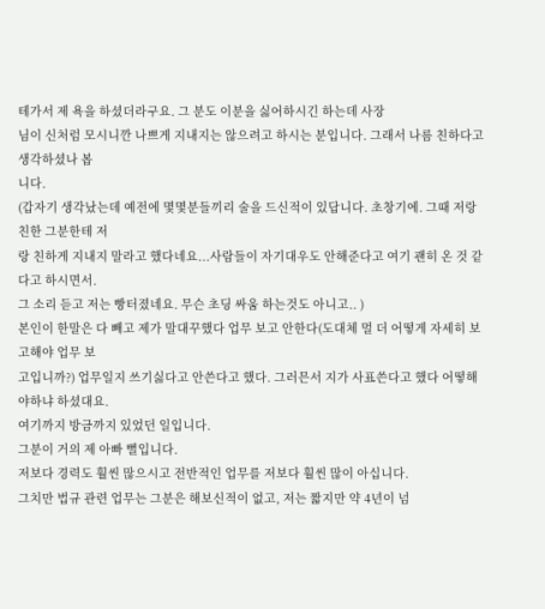테가서 제 욕을 하셨더라구요. 그 분도 이분을 싫어하시긴 하는데 사장
님이 신처럼 모시니깐 나쁘게 지내지는 않으려고 하시는 분입니다. 그래서 나름 친하다고 생각하셨나 봅
니다.
(갑자기 생각났는데 예전에 몇몇분들끼리 술을 드신적이 있답니다. 초창기에. 그때 저랑 친한 그분한테 저
랑 친하게 지내지 말라고 했다네요...사람들이 자기대우도 안해준다고 여기 괜히 온 것 같다고 하시면서.
그 소리 듣고 저는 빵터졌네요. 무슨 초딩 싸움 하는것도 아니고.. )
본인이 한말은 다 빼고 제가 말대꾸했다 업무 보고 안한다(도대체 멀 더 어떻게 자세히 보고해야 업무 보
고입니까?) 업무일지 쓰기싫다고 안쓴다고 했다. 그러믄서 지가 사표쓴다고 했다 어떻해야하냐 하셨대요.
여기까지 방금까지 있었던 일입니다.
그분이 거의 제 아빠 뻘입니다.
저보다 경력도 훨씬 많으시고 전반적인 업무를 저보다 훨씬 많이 아십니다.
그치만 법규 관련 업무는 그분은 해보신적이 없고, 저는 짧지만 약 4년이 넘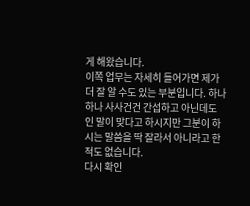게 해왔습니다.
이쪽 업무는 자세히 들어가면 제가 더 잘 알 수도 있는 부분입니다. 하나하나 사사건건 간섭하고 아닌데도
인 말이 맞다고 하시지만 그분이 하시는 말씀을 딱 잘라서 아니라고 한 적도 없습니다.
다시 확인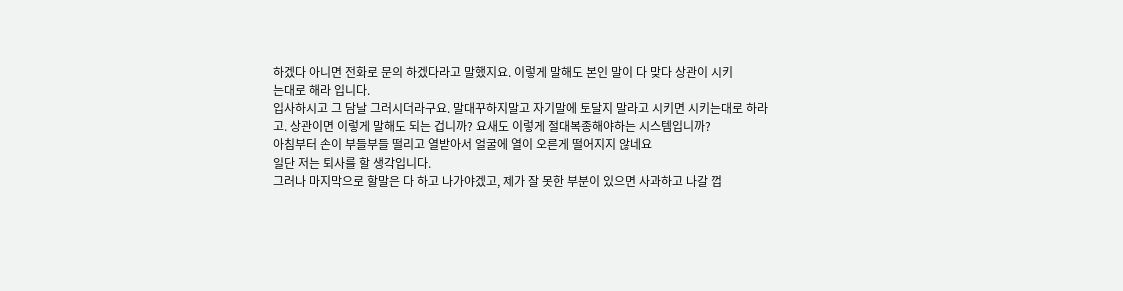하겠다 아니면 전화로 문의 하겠다라고 말했지요. 이렇게 말해도 본인 말이 다 맞다 상관이 시키
는대로 해라 입니다.
입사하시고 그 담날 그러시더라구요. 말대꾸하지말고 자기말에 토달지 말라고 시키면 시키는대로 하라
고. 상관이면 이렇게 말해도 되는 겁니까? 요새도 이렇게 절대복종해야하는 시스템입니까?
아침부터 손이 부들부들 떨리고 열받아서 얼굴에 열이 오른게 떨어지지 않네요
일단 저는 퇴사를 할 생각입니다.
그러나 마지막으로 할말은 다 하고 나가야겠고, 제가 잘 못한 부분이 있으면 사과하고 나갈 껍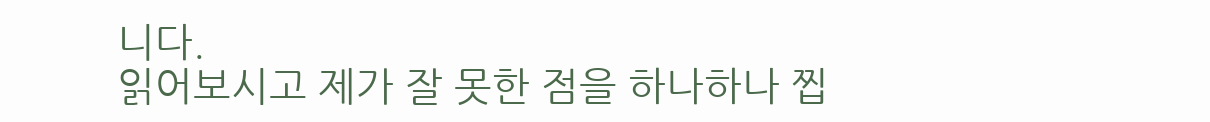니다.
읽어보시고 제가 잘 못한 점을 하나하나 찝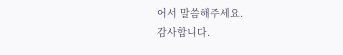어서 말씀해주세요.
감사합니다.